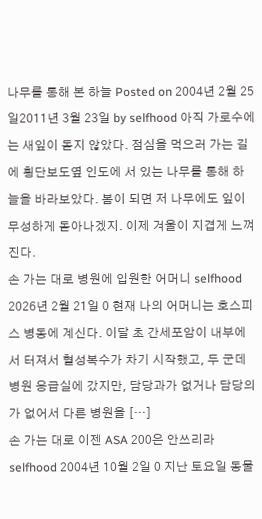나무를 통해 본 하늘 Posted on 2004년 2월 25일2011년 3월 23일 by selfhood 아직 가로수에는 새잎이 돋지 않았다. 점심을 먹으러 가는 길에 횡단보도옆 인도에 서 있는 나무를 통해 하늘을 바라보았다. 봄이 되면 저 나무에도 잎이 무성하게 돋아나겠지. 이제 겨울이 지겹게 느껴진다.
손 가는 대로 병원에 입원한 어머니 selfhood 2026년 2월 21일 0 현재 나의 어머니는 호스피스 병동에 계신다. 이달 초 간세포암이 내부에서 터져서 혈성복수가 차기 시작했고, 두 군데 병원 응급실에 갔지만, 담당과가 없거나 담당의가 없어서 다른 병원을 […]
손 가는 대로 이젠 ASA 200은 안쓰리라 selfhood 2004년 10월 2일 0 지난 토요일 동물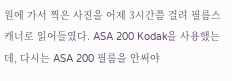원에 가서 찍은 사진을 어제 3시간쯤 걸려 필름스캐너로 읽어들였다. ASA 200 Kodak을 사용했는데, 다시는 ASA 200 필름을 안써야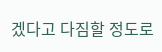겠다고 다짐할 정도로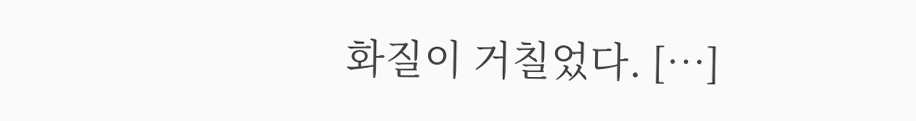화질이 거칠었다. […]